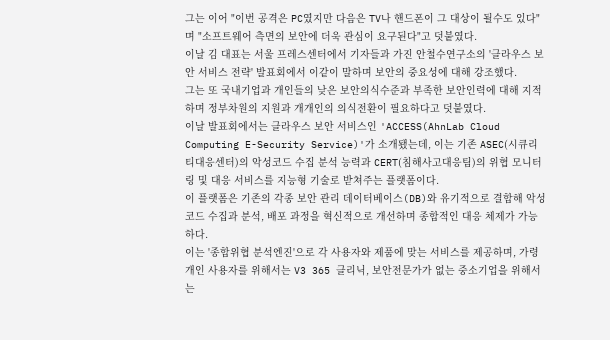그는 이어 "이번 공격은 PC였지만 다음은 TV나 핸드폰이 그 대상이 될수도 있다"며 "소프트웨어 측면의 보안에 더욱 관심이 요구된다"고 덧붙였다.
이날 김 대표는 서울 프레스센터에서 기자들과 가진 안철수연구소의 '클라우스 보안 서비스 전략' 발표회에서 이같이 말하며 보안의 중요성에 대해 강조했다.
그는 또 국내기업과 개인들의 낮은 보안의식수준과 부족한 보안인력에 대해 지적하며 정부차원의 지원과 개개인의 의식전환이 필요하다고 덧붙였다.
이날 발표회에서는 클라우스 보안 서비스인 'ACCESS(AhnLab Cloud Computing E-Security Service)'가 소개됐는데, 이는 기존 ASEC(시큐리티대응센터)의 악성코드 수집 분석 능력과 CERT(침해사고대응팀)의 위협 모니터링 및 대응 서비스를 지능형 기술로 받쳐주는 플랫폼이다.
이 플랫폼은 기존의 각종 보안 관리 데이터베이스(DB)와 유기적으로 결합해 악성코드 수집과 분석, 배포 과정을 혁신적으로 개선하며 종합적인 대응 체제가 가능하다.
이는 '종합위협 분석엔진'으로 각 사용자와 제품에 맞는 서비스를 제공하며, 가령 개인 사용자를 위해서는 V3 365 클리닉, 보안전문가가 없는 중소기업을 위해서는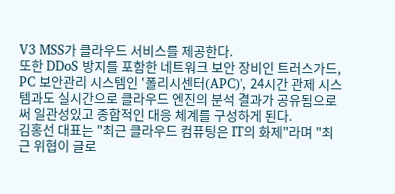V3 MSS가 클라우드 서비스를 제공한다.
또한 DDoS 방지를 포함한 네트워크 보안 장비인 트러스가드, PC 보안관리 시스템인 '폴리시센터(APC)', 24시간 관제 시스템과도 실시간으로 클라우드 엔진의 분석 결과가 공유됨으로써 일관성있고 종합적인 대응 체계를 구성하게 된다.
김홍선 대표는 "최근 클라우드 컴퓨팅은 IT의 화제"라며 "최근 위협이 글로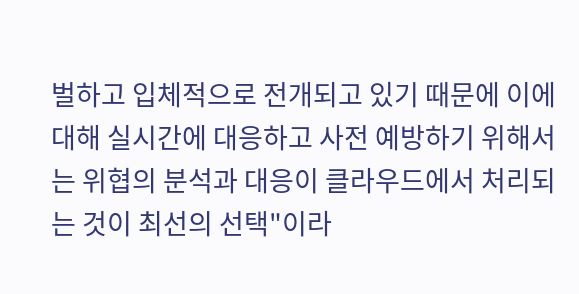벌하고 입체적으로 전개되고 있기 때문에 이에 대해 실시간에 대응하고 사전 예방하기 위해서는 위협의 분석과 대응이 클라우드에서 처리되는 것이 최선의 선택"이라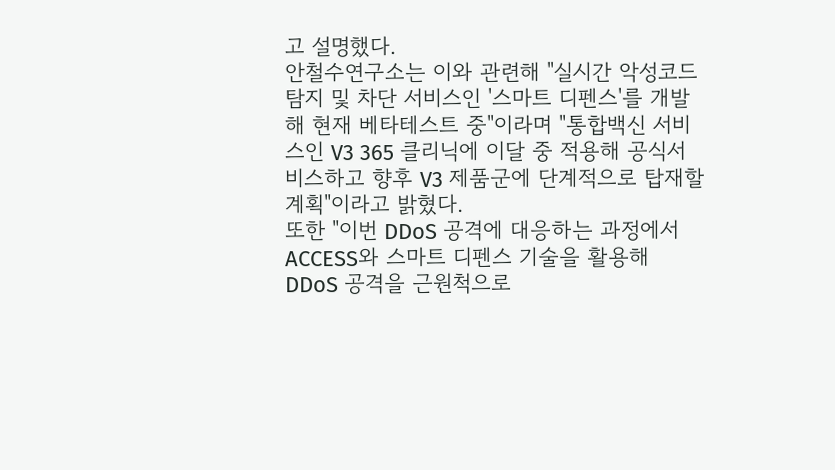고 설명했다.
안철수연구소는 이와 관련해 "실시간 악성코드 탐지 및 차단 서비스인 '스마트 디펜스'를 개발해 현재 베타테스트 중"이라며 "통합백신 서비스인 V3 365 클리닉에 이달 중 적용해 공식서비스하고 향후 V3 제품군에 단계적으로 탑재할 계획"이라고 밝혔다.
또한 "이번 DDoS 공격에 대응하는 과정에서 ACCESS와 스마트 디펜스 기술을 활용해 DDoS 공격을 근원척으로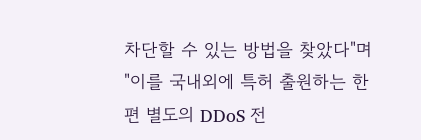차단할 수 있는 방법을 찾았다"며 "이를 국내외에 특허 출원하는 한편 별도의 DDoS 전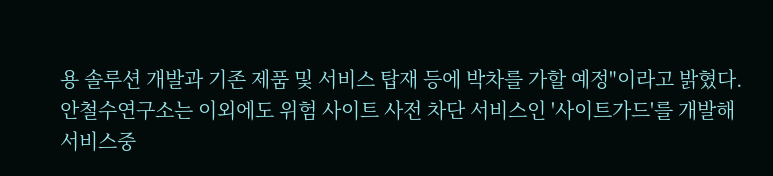용 솔루션 개발과 기존 제품 및 서비스 탑재 등에 박차를 가할 예정"이라고 밝혔다.
안철수연구소는 이외에도 위험 사이트 사전 차단 서비스인 '사이트가드'를 개발해 서비스중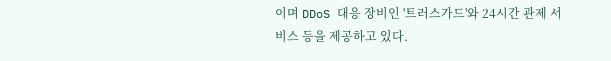이며 DDoS 대응 장비인 '트러스가드'와 24시간 관제 서비스 등을 제공하고 있다.